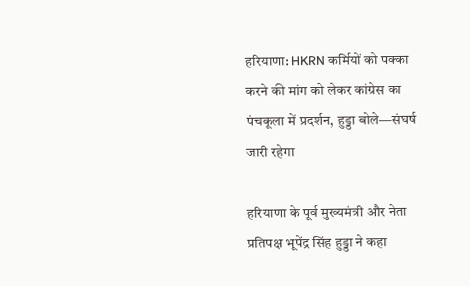हरियाणा: HKRN कर्मियों को पक्का करने की मांग को लेकर कांग्रेस का पंचकूला में प्रदर्शन, हुड्डा बोले—संघर्ष जारी रहेगा

हरियाणा के पूर्व मुख्यमंत्री और नेता प्रतिपक्ष भूपेंद्र सिंह हुड्डा ने कहा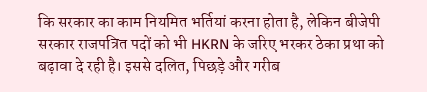कि सरकार का काम नियमित भर्तियां करना होता है, लेकिन बीजेपी सरकार राजपत्रित पदों को भी HKRN के जरिए भरकर ठेका प्रथा को बढ़ावा दे रही है। इससे दलित, पिछड़े और गरीब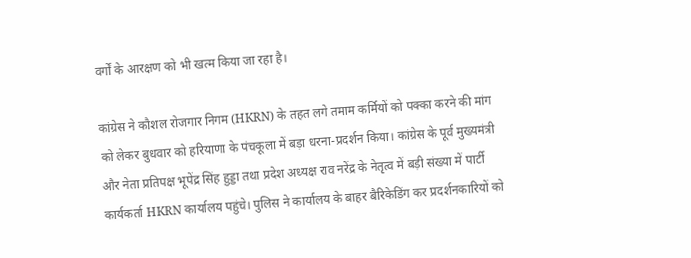वर्गों के आरक्षण को भी खत्म किया जा रहा है।

कांग्रेस ने कौशल रोजगार निगम (HKRN) के तहत लगे तमाम कर्मियों को पक्का करने की मांग को लेकर बुधवार को हरियाणा के पंचकूला में बड़ा धरना-प्रदर्शन किया। कांग्रेस के पूर्व मुख्यमंत्री और नेता प्रतिपक्ष भूपेंद्र सिंह हुड्डा तथा प्रदेश अध्यक्ष राव नरेंद्र के नेतृत्व में बड़ी संख्या में पार्टी कार्यकर्ता HKRN कार्यालय पहुंचे। पुलिस ने कार्यालय के बाहर बैरिकेडिंग कर प्रदर्शनकारियों को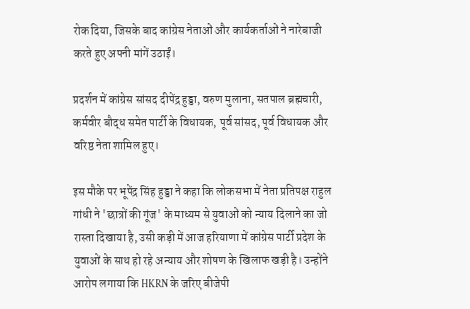रोक दिया, जिसके बाद कांग्रेस नेताओं और कार्यकर्ताओं ने नारेबाजी करते हुए अपनी मांगें उठाईं।

प्रदर्शन में कांग्रेस सांसद दीपेंद्र हुड्डा, वरुण मुलाना, सतपाल ब्रह्मचारी, कर्मवीर बौद्ध समेत पार्टी के विधायक, पूर्व सांसद, पूर्व विधायक और वरिष्ठ नेता शामिल हुए।

इस मौके पर भूपेंद्र सिंह हुड्डा ने कहा कि लोकसभा में नेता प्रतिपक्ष राहुल गांधी ने 'छात्रों की गूंज' के माध्यम से युवाओं को न्याय दिलाने का जो रास्ता दिखाया है, उसी कड़ी में आज हरियाणा में कांग्रेस पार्टी प्रदेश के युवाओं के साथ हो रहे अन्याय और शोषण के खिलाफ खड़ी है। उन्होंने आरोप लगाया कि HKRN के जरिए बीजेपी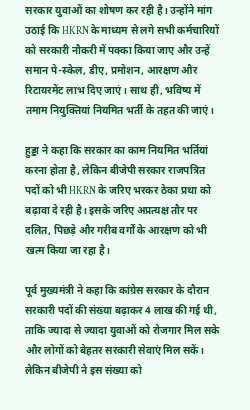सरकार युवाओं का शोषण कर रही है। उन्होंने मांग उठाई कि HKRN के माध्यम से लगे सभी कर्मचारियों को सरकारी नौकरी में पक्का किया जाए और उन्हें समान पे-स्केल, डीए, प्रमोशन, आरक्षण और रिटायरमेंट लाभ दिए जाएं। साथ ही, भविष्य में तमाम नियुक्तियां नियमित भर्ती के तहत की जाएं।

हुड्डा ने कहा कि सरकार का काम नियमित भर्तियां करना होता है, लेकिन बीजेपी सरकार राजपत्रित पदों को भी HKRN के जरिए भरकर ठेका प्रथा को बढ़ावा दे रही है। इसके जरिए अप्रत्यक्ष तौर पर दलित, पिछड़े और गरीब वर्गों के आरक्षण को भी खत्म किया जा रहा है।

पूर्व मुख्यमंत्री ने कहा कि कांग्रेस सरकार के दौरान सरकारी पदों की संख्या बढ़ाकर 4 लाख की गई थी, ताकि ज्यादा से ज्यादा युवाओं को रोजगार मिल सके और लोगों को बेहतर सरकारी सेवाएं मिल सकें। लेकिन बीजेपी ने इस संख्या को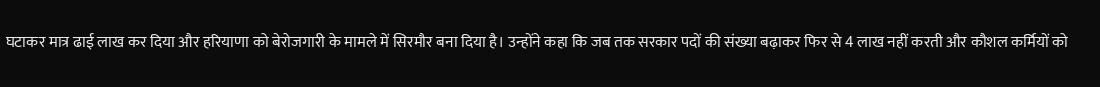घटाकर मात्र ढाई लाख कर दिया और हरियाणा को बेरोजगारी के मामले में सिरमौर बना दिया है। उन्होंने कहा कि जब तक सरकार पदों की संख्या बढ़ाकर फिर से 4 लाख नहीं करती और कौशल कर्मियों को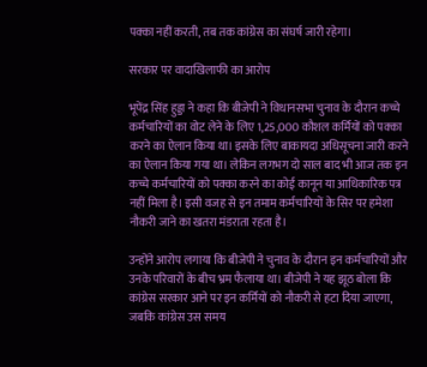पक्का नहीं करती, तब तक कांग्रेस का संघर्ष जारी रहेगा।

सरकार पर वादाखिलाफी का आरोप

भूपेंद्र सिंह हुड्डा ने कहा कि बीजेपी ने विधानसभा चुनाव के दौरान कच्चे कर्मचारियों का वोट लेने के लिए 1,25,000 कौशल कर्मियों को पक्का करने का ऐलान किया था। इसके लिए बाकायदा अधिसूचना जारी करने का ऐलान किया गया था। लेकिन लगभग दो साल बाद भी आज तक इन कच्चे कर्मचारियों को पक्का करने का कोई कानून या आधिकारिक पत्र नहीं मिला है। इसी वजह से इन तमाम कर्मचारियों के सिर पर हमेशा नौकरी जाने का खतरा मंडराता रहता है।

उन्होंने आरोप लगाया कि बीजेपी ने चुनाव के दौरान इन कर्मचारियों और उनके परिवारों के बीच भ्रम फैलाया था। बीजेपी ने यह झूठ बोला कि कांग्रेस सरकार आने पर इन कर्मियों को नौकरी से हटा दिया जाएगा, जबकि कांग्रेस उस समय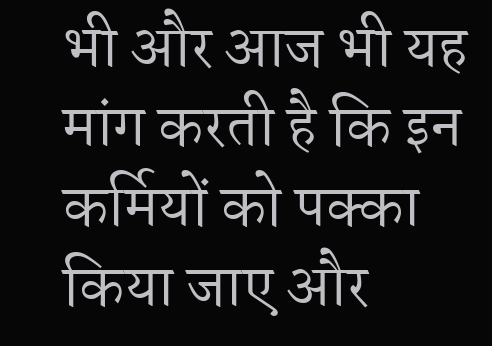भी और आज भी यह मांग करती है कि इन कर्मियों को पक्का किया जाए और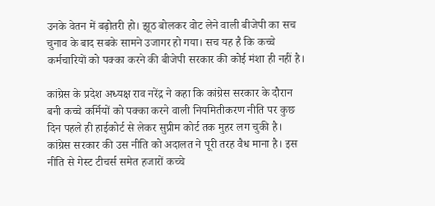उनके वेतन में बढ़ोतरी हो। झूठ बोलकर वोट लेने वाली बीजेपी का सच चुनाव के बाद सबके सामने उजागर हो गया। सच यह है कि कच्चे कर्मचारियों को पक्का करने की बीजेपी सरकार की कोई मंशा ही नहीं है।

कांग्रेस के प्रदेश अध्यक्ष राव नरेंद्र ने कहा कि कांग्रेस सरकार के दौरान बनी कच्चे कर्मियों को पक्का करने वाली नियमितीकरण नीति पर कुछ दिन पहले ही हाईकोर्ट से लेकर सुप्रीम कोर्ट तक मुहर लग चुकी है। कांग्रेस सरकार की उस नीति को अदालत ने पूरी तरह वैध माना है। इस नीति से गेस्ट टीचर्स समेत हजारों कच्चे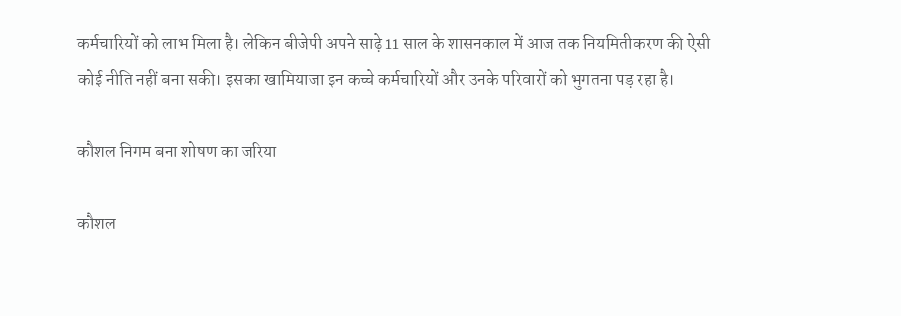कर्मचारियों को लाभ मिला है। लेकिन बीजेपी अपने साढ़े 11 साल के शासनकाल में आज तक नियमितीकरण की ऐसी कोई नीति नहीं बना सकी। इसका खामियाजा इन कच्चे कर्मचारियों और उनके परिवारों को भुगतना पड़ रहा है।

कौशल निगम बना शोषण का जरिया

कौशल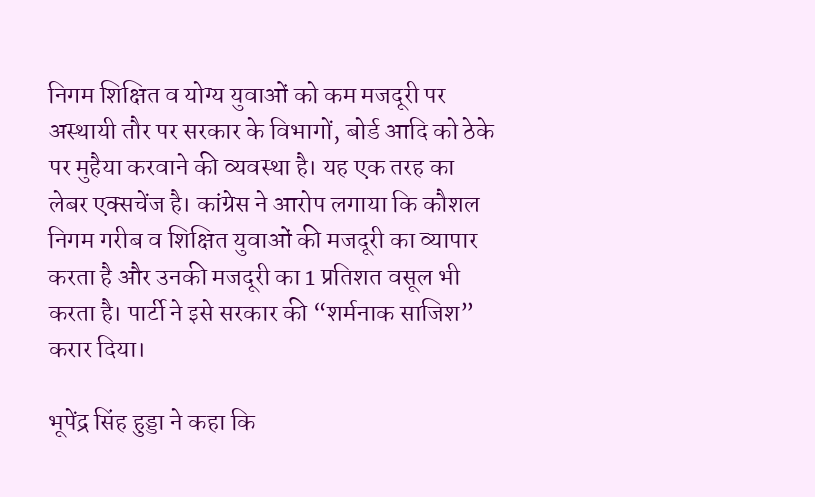निगम शिक्षित व योग्य युवाओं को कम मजदूरी पर अस्थायी तौर पर सरकार के विभागों, बोर्ड आदि को ठेके पर मुहैया करवाने की व्यवस्था है। यह एक तरह का लेबर एक्सचेंज है। कांग्रेस ने आरोप लगाया कि कौशल निगम गरीब व शिक्षित युवाओं की मजदूरी का व्यापार करता है और उनकी मजदूरी का 1 प्रतिशत वसूल भी करता है। पार्टी ने इसे सरकार की “शर्मनाक साजिश” करार दिया।

भूपेंद्र सिंह हुड्डा ने कहा कि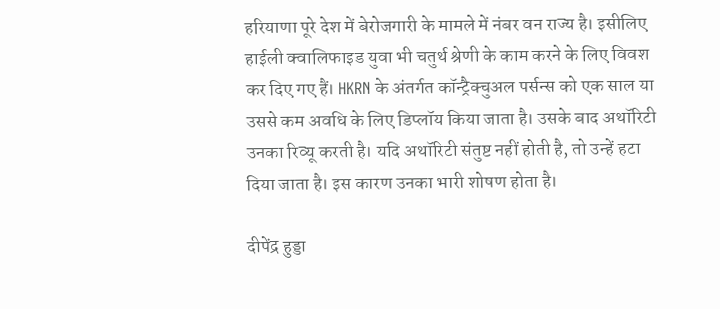हरियाणा पूरे देश में बेरोजगारी के मामले में नंबर वन राज्य है। इसीलिए हाईली क्वालिफाइड युवा भी चतुर्थ श्रेणी के काम करने के लिए विवश कर दिए गए हैं। HKRN के अंतर्गत कॉन्ट्रैक्चुअल पर्सन्स को एक साल या उससे कम अवधि के लिए डिप्लॉय किया जाता है। उसके बाद अथॉरिटी उनका रिव्यू करती है। यदि अथॉरिटी संतुष्ट नहीं होती है, तो उन्हें हटा दिया जाता है। इस कारण उनका भारी शोषण होता है।

दीपेंद्र हुड्डा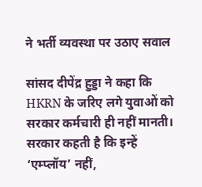ने भर्ती व्यवस्था पर उठाए सवाल

सांसद दीपेंद्र हुड्डा ने कहा कि HKRN के जरिए लगे युवाओं को सरकार कर्मचारी ही नहीं मानती। सरकार कहती है कि इन्हें ‘एम्प्लॉय’ नहीं,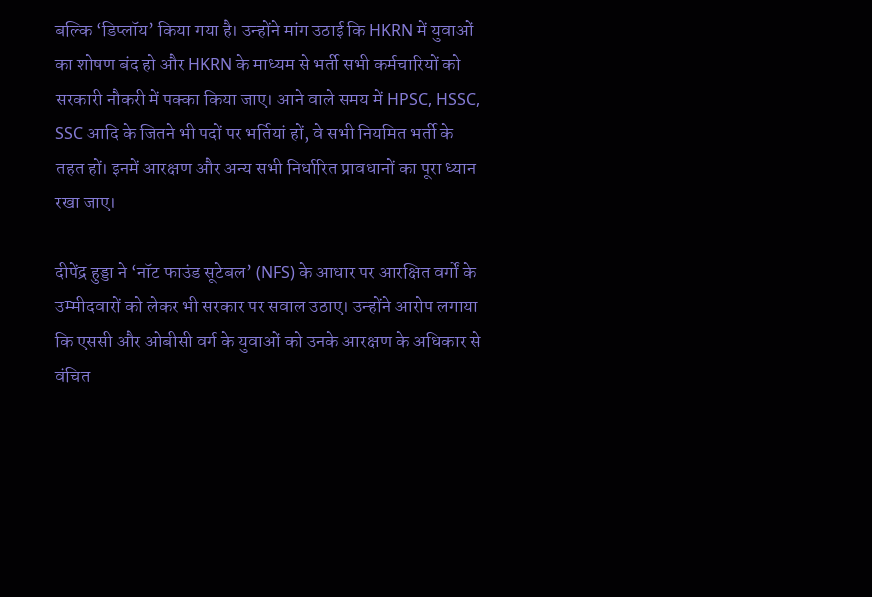बल्कि ‘डिप्लॉय’ किया गया है। उन्होंने मांग उठाई कि HKRN में युवाओं का शोषण बंद हो और HKRN के माध्यम से भर्ती सभी कर्मचारियों को सरकारी नौकरी में पक्का किया जाए। आने वाले समय में HPSC, HSSC, SSC आदि के जितने भी पदों पर भर्तियां हों, वे सभी नियमित भर्ती के तहत हों। इनमें आरक्षण और अन्य सभी निर्धारित प्रावधानों का पूरा ध्यान रखा जाए।

दीपेंद्र हुड्डा ने ‘नॉट फाउंड सूटेबल’ (NFS) के आधार पर आरक्षित वर्गों के उम्मीदवारों को लेकर भी सरकार पर सवाल उठाए। उन्होंने आरोप लगाया कि एससी और ओबीसी वर्ग के युवाओं को उनके आरक्षण के अधिकार से वंचित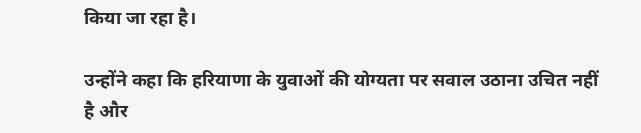किया जा रहा है।

उन्होंने कहा कि हरियाणा के युवाओं की योग्यता पर सवाल उठाना उचित नहीं है और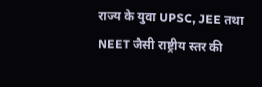राज्य के युवा UPSC, JEE तथा NEET जैसी राष्ट्रीय स्तर की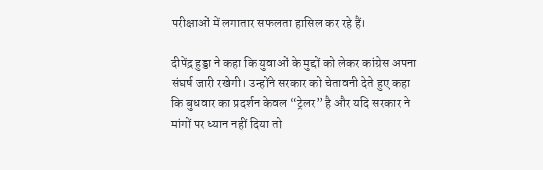परीक्षाओं में लगातार सफलता हासिल कर रहे हैं।

दीपेंद्र हुड्डा ने कहा कि युवाओं के मुद्दों को लेकर कांग्रेस अपना संघर्ष जारी रखेगी। उन्होंने सरकार को चेतावनी देते हुए कहा कि बुधवार का प्रदर्शन केवल “ट्रेलर” है और यदि सरकार ने मांगों पर ध्यान नहीं दिया तो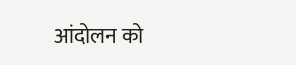आंदोलन को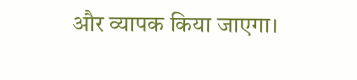और व्यापक किया जाएगा।